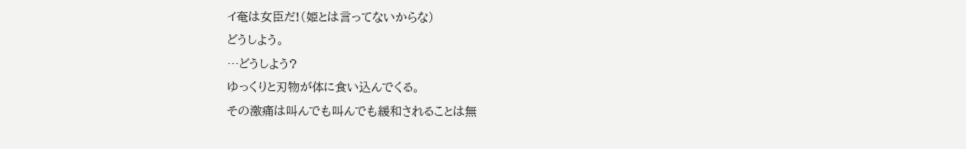イ奄は女臣だ!(姫とは言ってないからな)
どうしよう。
…どうしよう?
ゆっくりと刃物が体に食い込んでくる。
その激痛は叫んでも叫んでも緩和されることは無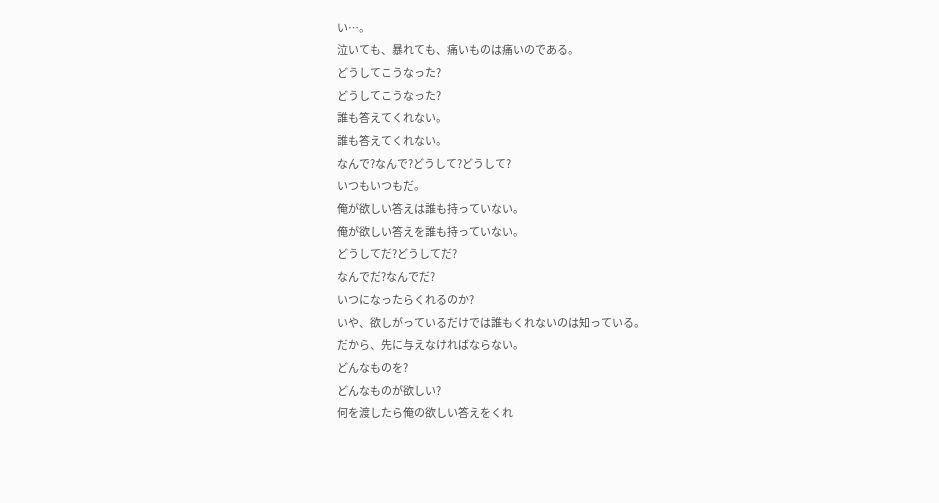い…。
泣いても、暴れても、痛いものは痛いのである。
どうしてこうなった?
どうしてこうなった?
誰も答えてくれない。
誰も答えてくれない。
なんで?なんで?どうして?どうして?
いつもいつもだ。
俺が欲しい答えは誰も持っていない。
俺が欲しい答えを誰も持っていない。
どうしてだ?どうしてだ?
なんでだ?なんでだ?
いつになったらくれるのか?
いや、欲しがっているだけでは誰もくれないのは知っている。
だから、先に与えなければならない。
どんなものを?
どんなものが欲しい?
何を渡したら俺の欲しい答えをくれ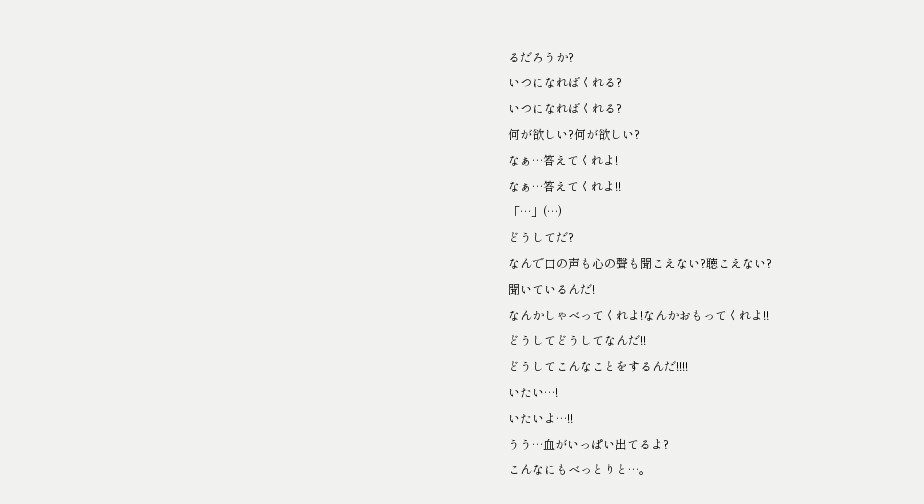るだろうか?
いつになればくれる?
いつになればくれる?
何が欲しい?何が欲しい?
なぁ…答えてくれよ!
なぁ…答えてくれよ!!
「…」(…)
どうしてだ?
なんで口の声も心の聲も聞こえない?聴こえない?
聞いているんだ!
なんかしゃべってくれよ!なんかおもってくれよ!!
どうしてどうしてなんだ!!
どうしてこんなことをするんだ!!!!
いたい…!
いたいよ…!!
うう…血がいっぱい出てるよ?
こんなにもべっとりと…。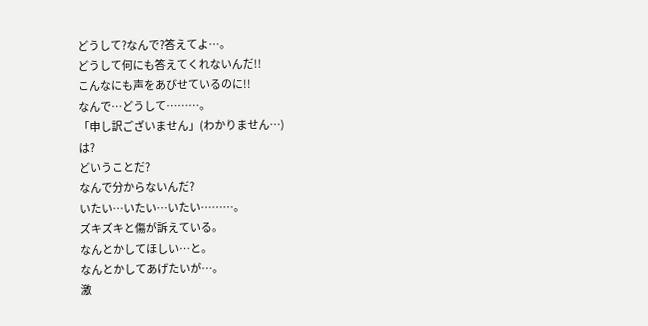どうして?なんで?答えてよ…。
どうして何にも答えてくれないんだ!!
こんなにも声をあびせているのに!!
なんで…どうして………。
「申し訳ございません」(わかりません…)
は?
どいうことだ?
なんで分からないんだ?
いたい…いたい…いたい………。
ズキズキと傷が訴えている。
なんとかしてほしい…と。
なんとかしてあげたいが…。
激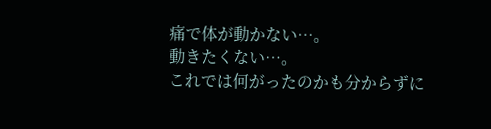痛で体が動かない…。
動きたくない…。
これでは何がったのかも分からずに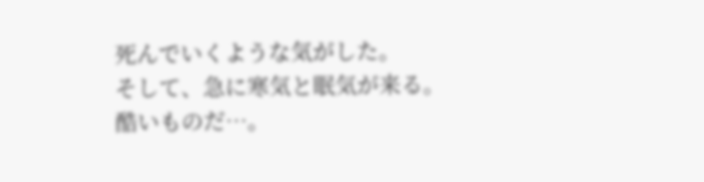死んでいくような気がした。
そして、急に寒気と眠気が来る。
酷いものだ…。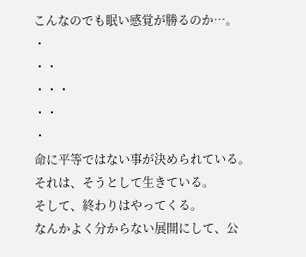こんなのでも眠い感覚が勝るのか…。
・
・・
・・・
・・
・
命に平等ではない事が決められている。
それは、そうとして生きている。
そして、終わりはやってくる。
なんかよく分からない展開にして、公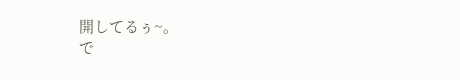開してるぅ~。
で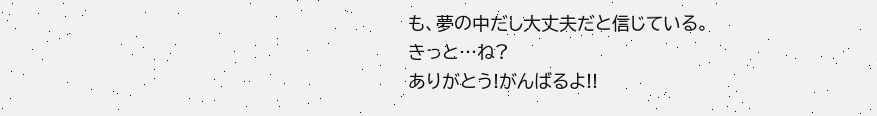も、夢の中だし大丈夫だと信じている。
きっと…ね?
ありがとう!がんばるよ!!